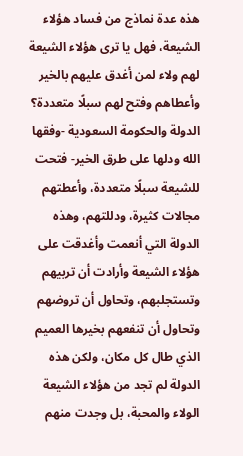هذه عدة نماذج من فساد هؤلاء الشيعة، فهل يا ترى هؤلاء الشيعة لهم ولاء لمن أغدق عليهم بالخير وأعطاهم وفتح لهم سبلًا متعددة؟ الدولة والحكومة السعودية -وفقها الله ودلها على طرق الخير- فتحت للشيعة سبلًا متعددة، وأعطتهم مجالات كثيرة، ودللتهم، وهذه الدولة التي أنعمت وأغدقت على هؤلاء الشيعة وأرادت أن تربيهم وتستجلبهم، وتحاول أن تروضهم وتحاول أن تنفعهم بخيرها العميم الذي طال كل مكان، ولكن هذه الدولة لم تجد من هؤلاء الشيعة الولاء والمحبة، بل وجدت منهم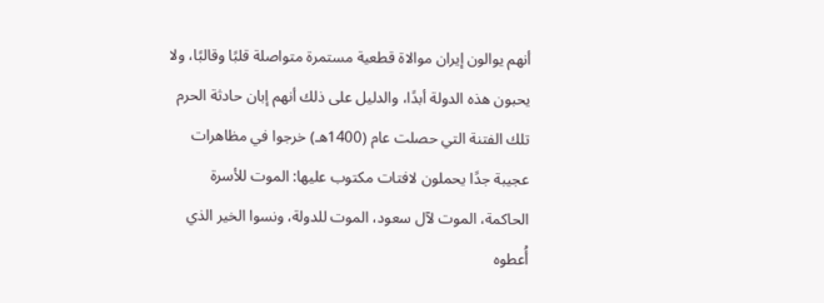أنهم يوالون إيران موالاة قطعية مستمرة متواصلة قلبًا وقالبًا، ولا يحبون هذه الدولة أبدًا، والدليل على ذلك أنهم إبان حادثة الحرم تلك الفتنة التي حصلت عام (1400هـ) خرجوا في مظاهرات عجيبة جدًا يحملون لافتات مكتوب عليها: الموت للأسرة الحاكمة، الموت لآل سعود، الموت للدولة، ونسوا الخير الذي أُعطوه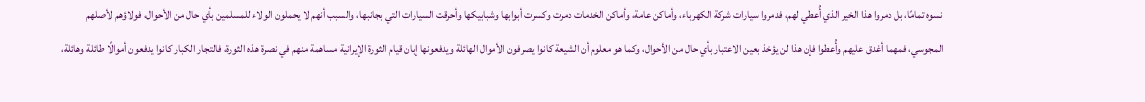نسوه تمامًا، بل دمروا هذا الخير الذي أُعطي لهم، فدمروا سيارات شركة الكهرباء، وأماكن عامة، وأماكن الخدمات دمرت وكسرت أبوابها وشبابيكها وأحرقت السيارات التي بجانبها، والسبب أنهم لا يحملون الولاء للمسلمين بأي حال من الأحوال، فولاؤهم لأصلهم المجوسي، فمهما أغدق عليهم وأُعطوا فإن هذا لن يؤخذ بعين الاعتبار بأي حال من الأحوال، وكما هو معلوم أن الشيعة كانوا يصرفون الأموال الهائلة ويدفعونها إبان قيام الثورة الإيرانية مساهمة منهم في نصرة هذه الثورة، فالتجار الكبار كانوا يدفعون أموالًا طائلة وهائلة،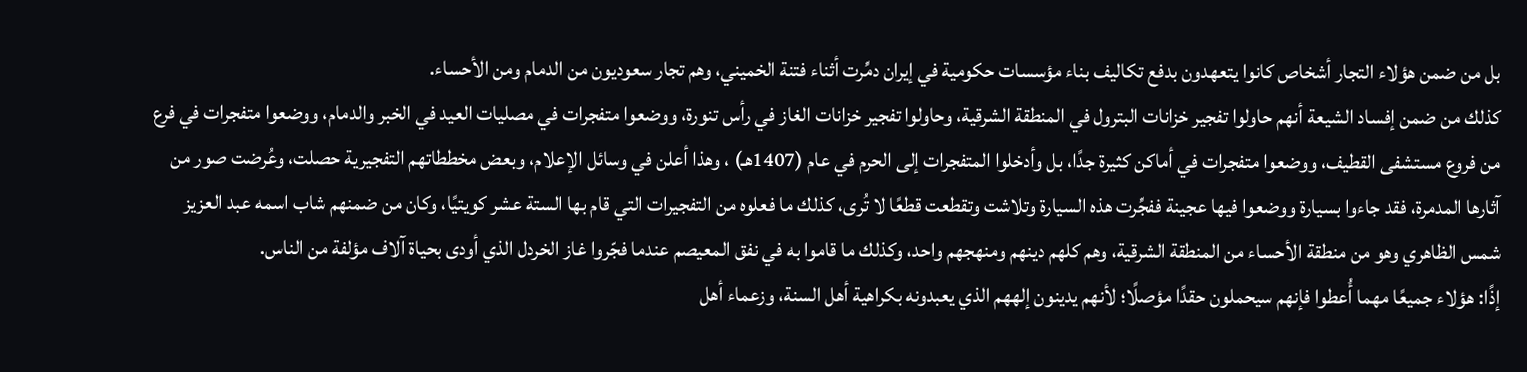بل من ضمن هؤلاء التجار أشخاص كانوا يتعهدون بدفع تكاليف بناء مؤسسات حكومية في إيران دمِّرت أثناء فتنة الخميني، وهم تجار سعوديون من الدمام ومن الأحساء.
كذلك من ضمن إفساد الشيعة أنهم حاولوا تفجير خزانات البترول في المنطقة الشرقية، وحاولوا تفجير خزانات الغاز في رأس تنورة، ووضعوا متفجرات في مصليات العيد في الخبر والدمام، ووضعوا متفجرات في فرع من فروع مستشفى القطيف، ووضعوا متفجرات في أماكن كثيرة جدًا، بل وأدخلوا المتفجرات إلى الحرم في عام (1407هـ) ، وهذا أعلن في وسائل الإعلام، وبعض مخططاتهم التفجيرية حصلت، وعُرضت صور من آثارها المدمرة، فقد جاءوا بسيارة ووضعوا فيها عجينة ففجِّرت هذه السيارة وتلاشت وتقطعت قطعًا لا تُرى، كذلك ما فعلوه من التفجيرات التي قام بها الستة عشر كويتيًا، وكان من ضمنهم شاب اسمه عبد العزيز شمس الظاهري وهو من منطقة الأحساء من المنطقة الشرقية، وهم كلهم دينهم ومنهجهم واحد، وكذلك ما قاموا به في نفق المعيصم عندما فجّروا غاز الخردل الذي أودى بحياة آلاف مؤلفة من الناس.
إذًا: هؤلاء جميعًا مهما أُعطوا فإنهم سيحملون حقدًا مؤصلًا؛ لأنهم يدينون إلههم الذي يعبدونه بكراهية أهل السنة، وزعماء أهل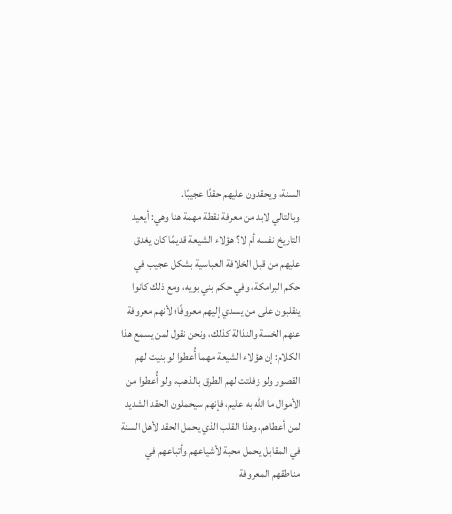السنة، ويحقدون عليهم حقدًا عجيبًا.
وبالتالي لابد من معرفة نقطة مهمة هنا وهي: أيعيد التاريخ نفسه أم لا؟ هؤلاء الشيعة قديمًا كان يغدق عليهم من قبل الخلافة العباسية بشكل عجيب في حكم البرامكة، وفي حكم بني بويه، ومع ذلك كانوا ينقلبون على من يسدي إليهم معروفًا؛ لأنهم معروفة عنهم الخسة والنذالة كذلك، ونحن نقول لمن يسمع هذا الكلام: إن هؤلاء الشيعة مهما أُعطوا لو بنيت لهم القصور ولو زفلتت لهم الطرق بالذهب، ولو أُعطوا من الأموال ما الله به عليم، فإنهم سيحملون الحقد الشديد لمن أعطاهم، وهذا القلب الذي يحمل الحقد لأهل السنة في المقابل يحمل محبة لأشياعهم وأتباعهم في مناطقهم المعروفة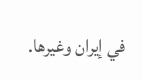في إيران وغيرها.